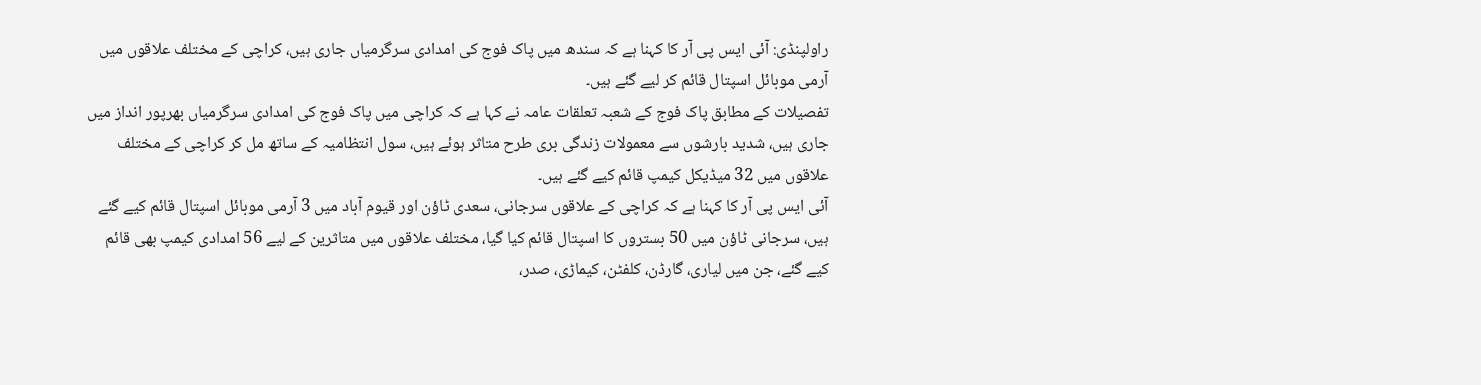راولپنڈی: آئی ایس پی آر کا کہنا ہے کہ سندھ میں پاک فوج کی امدادی سرگرمیاں جاری ہیں، کراچی کے مختلف علاقوں میں آرمی موبائل اسپتال قائم کر لیے گئے ہیں۔
تفصیلات کے مطابق پاک فوج کے شعبہ تعلقات عامہ نے کہا ہے کہ کراچی میں پاک فوج کی امدادی سرگرمیاں بھرپور انداز میں جاری ہیں، شدید بارشوں سے معمولات زندگی بری طرح متاثر ہوئے ہیں، سول انتظامیہ کے ساتھ مل کر کراچی کے مختلف علاقوں میں 32 میڈیکل کیمپ قائم کیے گئے ہیں۔
آئی ایس پی آر کا کہنا ہے کہ کراچی کے علاقوں سرجانی، سعدی ٹاؤن اور قیوم آباد میں 3 آرمی موبائل اسپتال قائم کیے گئے ہیں، سرجانی ٹاؤن میں 50 بستروں کا اسپتال قائم کیا گیا، مختلف علاقوں میں متاثرین کے لیے 56 امدادی کیمپ بھی قائم کیے گئے، جن میں لیاری، گارڈن، کلفٹن، کیماڑی، صدر،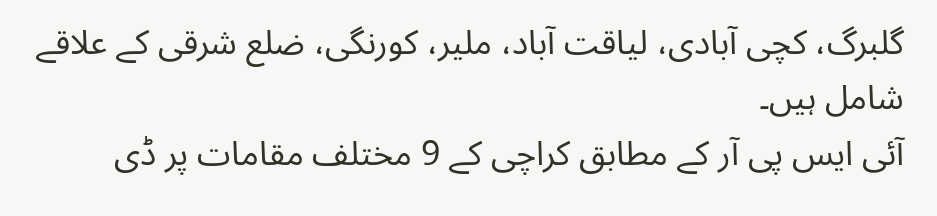گلبرگ، کچی آبادی، لیاقت آباد، ملیر، کورنگی، ضلع شرقی کے علاقے شامل ہیں۔
آئی ایس پی آر کے مطابق کراچی کے 9 مختلف مقامات پر ڈی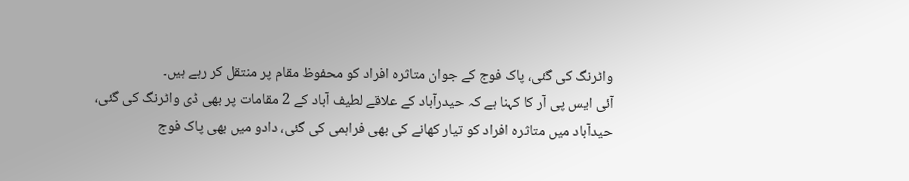واٹرنگ کی گئی، پاک فوج کے جوان متاثرہ افراد کو محفوظ مقام پر منتقل کر رہے ہیں۔
آئی ایس پی آر کا کہنا ہے کہ حیدرآباد کے علاقے لطیف آباد کے 2 مقامات پر بھی ڈی واٹرنگ کی گئی، حیدآباد میں متاثرہ افراد کو تیار کھانے کی بھی فراہمی کی گئی، دادو میں بھی پاک فوج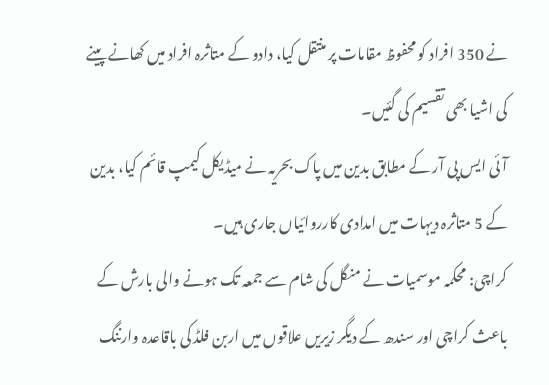نے 350 افراد کو محفوظ مقامات پر منتقل کیا، دادو کے متاثرہ افراد میں کھانے پینے کی اشیا بھی تقسیم کی گئیں۔
آئی ایس پی آر کے مطابق بدین میں پاک بحریہ نے میڈیکل کیمپ قائم کیا، بدین کے 5 متاثرہ دیہات میں امدادی کارروائیاں جاری ہیں۔
کراچی: محکمہ موسمیات نے منگل کی شام سے جمعہ تک ہونے والی بارش کے باعث کراچی اور سندھ کے دیگر زیریں علاقوں میں اربن فلڈ کی باقاعدہ وارننگ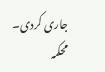جاری کردی۔
محکمہ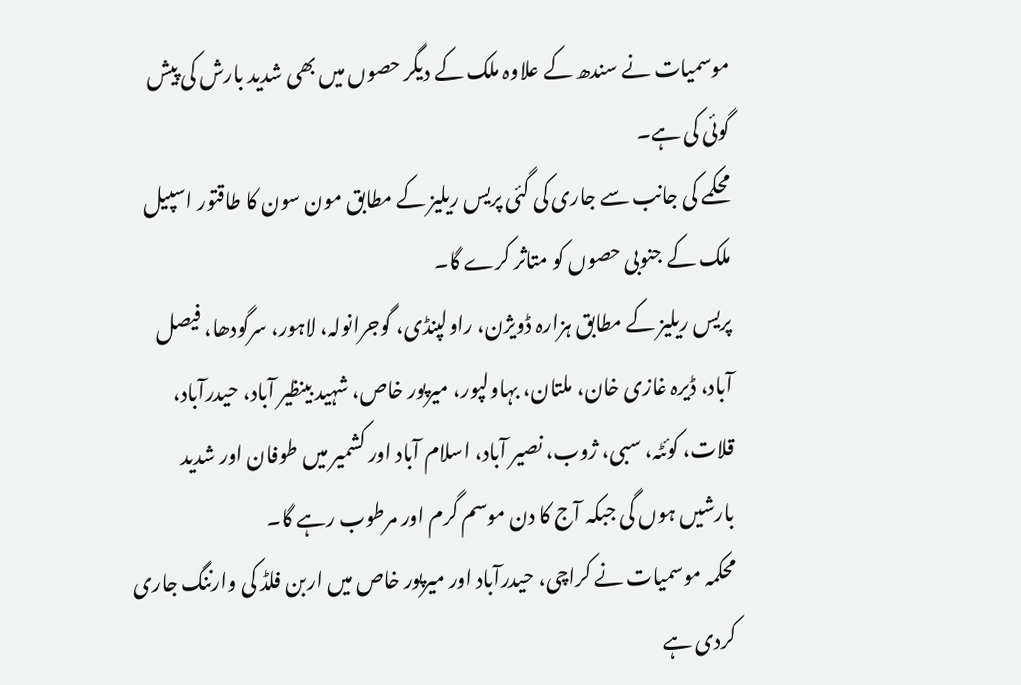موسمیات نے سندھ کے علاوہ ملک کے دیگر حصوں میں بھی شدید بارش کی پیش گوئی کی ہے۔
محکمے کی جانب سے جاری کی گئی پریس ریلیز کے مطابق مون سون کا طاقتور اسپیل ملک کے جنوبی حصوں کو متاثر کرے گا۔
پریس ریلیز کے مطابق ہزارہ ڈویژن، راولپنڈی، گوجرانولہ، لاہور، سرگودھا، فیصل آباد، ڈیرہ غازی خان، ملتان، بہاولپور، میرپور خاص، شہید بینظیر آباد، حیدرآباد، قلات، کوئٹہ، سبی، ژوب، نصیر آباد، اسلام آباد اور کشمیر میں طوفان اور شدید بارشیں ہوں گی جبکہ آج کا دن موسم گرم اور مرطوب رہے گا۔
محکمہ موسمیات نے کراچی، حیدرآباد اور میرپور خاص میں اربن فلڈ کی وارننگ جاری کردی ہے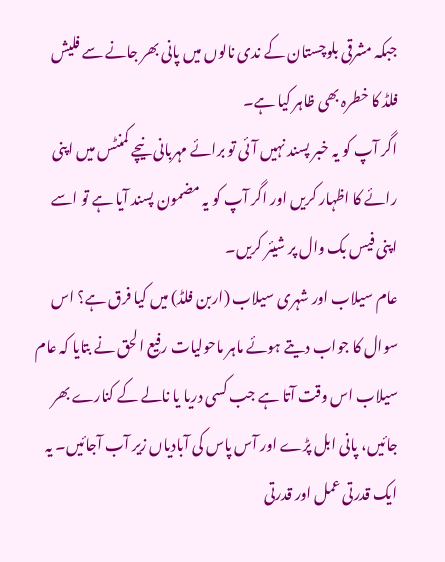جبکہ مشرقی بلوچستان کے ندی نالوں میں پانی بھر جانے سے فلیش فلڈ کا خطرہ بھی ظاہر کیا ہے۔
اگر آپ کو یہ خبر پسند نہیں آئی تو برائے مہربانی نیچے کمنٹس میں اپنی رائے کا اظہار کریں اور اگر آپ کو یہ مضمون پسند آیا ہے تو اسے اپنی فیس بک وال پر شیئر کریں۔
عام سیلاب اور شہری سیلاب (اربن فلڈ) میں کیا فرق ہے؟ اس سوال کا جواب دیتے ہوئے ماہر ماحولیات رفیع الحق نے بتایا کہ عام سیلاب اس وقت آتا ہے جب کسی دریا یا نالے کے کنارے بھر جائیں، پانی ابل پڑے اور آس پاس کی آبادیاں زیر آب آجائیں۔ یہ ایک قدرتی عمل اور قدرتی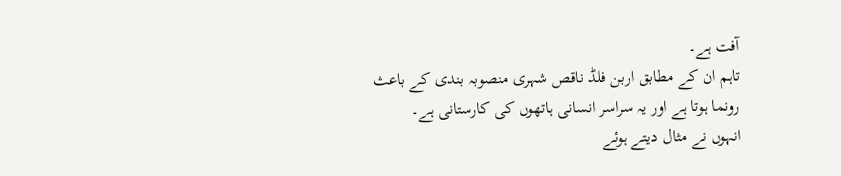آفت ہے۔
تاہم ان کے مطابق اربن فلڈ ناقص شہری منصوبہ بندی کے باعث رونما ہوتا ہے اور یہ سراسر انسانی ہاتھوں کی کارستانی ہے۔
انہوں نے مثال دیتے ہوئے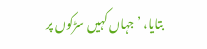بتایا، ’جہاں کہیں سڑکوں پر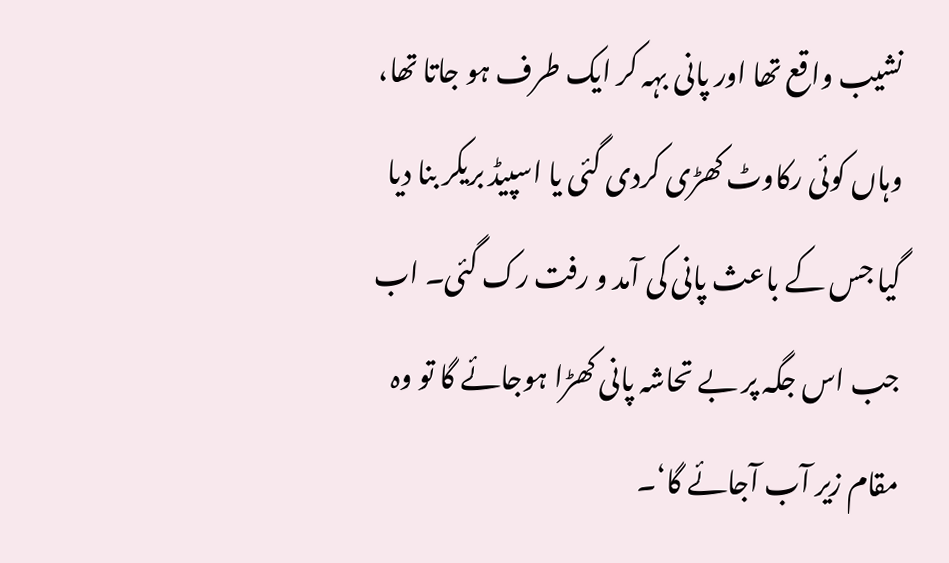نشیب واقع تھا اور پانی بہہ کر ایک طرف ہو جاتا تھا، وہاں کوئی رکاوٹ کھڑی کردی گئی یا اسپیڈ بریکر بنا دیا گیا جس کے باعث پانی کی آمد و رفت رک گئی۔ اب جب اس جگہ پر بے تحاشہ پانی کھڑا ہوجائے گا تو وہ مقام زیر آب آجائے گا‘۔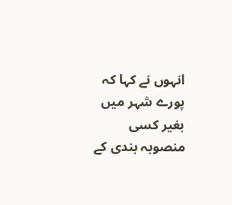انہوں نے کہا کہ پورے شہر میں بغیر کسی منصوبہ بندی کے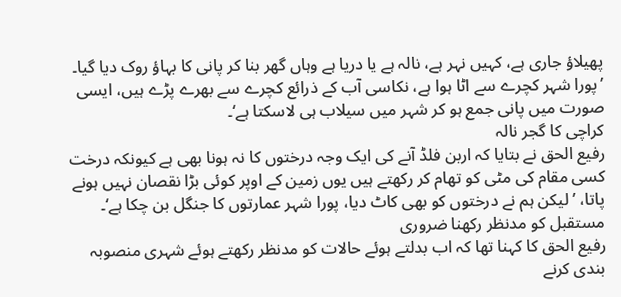پھیلاؤ جاری ہے، کہیں نہر ہے، نالہ ہے یا دریا ہے وہاں گھر بنا کر پانی کا بہاؤ روک دیا گیا۔ ’پورا شہر کچرے سے اٹا ہوا ہے، نکاسی آب کے ذرائع کچرے سے بھرے پڑے ہیں، ایسی صورت میں پانی جمع ہو کر شہر میں سیلاب ہی لاسکتا ہے‘۔
کراچی کا گجر نالہ
رفیع الحق نے بتایا کہ اربن فلڈ آنے کی ایک وجہ درختوں کا نہ ہونا بھی ہے کیونکہ درخت کسی مقام کی مٹی کو تھام کر رکھتے ہیں یوں زمین کے اوپر کوئی بڑا نقصان نہیں ہونے پاتا، ’لیکن ہم نے درختوں کو بھی کاٹ دیا، پورا شہر عمارتوں کا جنگل بن چکا ہے‘۔
مستقبل کو مدنظر رکھنا ضروری
رفیع الحق کا کہنا تھا کہ اب بدلتے ہوئے حالات کو مدنظر رکھتے ہوئے شہری منصوبہ بندی کرنے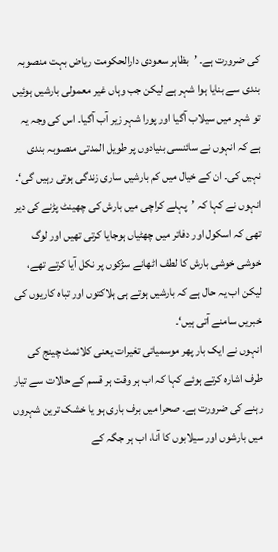کی ضرورت ہے۔ ’بظاہر سعودی دارالحکومت ریاض بہت منصوبہ بندی سے بنایا ہوا شہر ہے لیکن جب وہاں غیر معمولی بارشیں ہوئیں تو شہر میں سیلاب آگیا اور پورا شہر زیر آب آگیا۔ اس کی وجہ یہ ہے کہ انہوں نے سائنسی بنیادوں پر طویل المدتی منصوبہ بندی نہیں کی۔ ان کے خیال میں کم بارشیں ساری زندگی ہوتی رہیں گی‘۔
انہوں نے کہا کہ ’پہلے کراچی میں بارش کی چھینٹ پڑنے کی دیر تھی کہ اسکول اور دفاتر میں چھٹیاں ہوجایا کرتی تھیں اور لوگ خوشی خوشی بارش کا لطف اٹھانے سڑکوں پر نکل آیا کرتے تھے، لیکن اب یہ حال ہے کہ بارشیں ہوتے ہی ہلاکتوں اور تباہ کاریوں کی خبریں سامنے آتی ہیں‘۔
انہوں نے ایک بار پھر موسمیاتی تغیرات یعنی کلائمٹ چینج کی طرف اشارہ کرتے ہوئے کہا کہ اب ہر وقت ہر قسم کے حالات سے تیار رہنے کی ضرورت ہے۔ صحرا میں برف باری ہو یا خشک ترین شہروں میں بارشوں اور سیلابوں کا آنا، اب ہر جگہ کے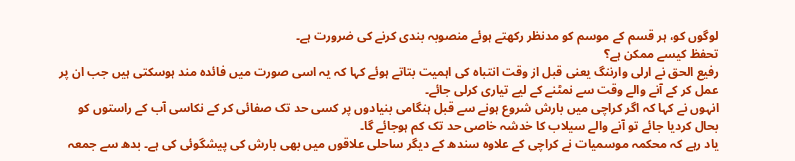لوگوں کو، ہر قسم کے موسم کو مدنظر رکھتے ہوئے منصوبہ بندی کرنے کی ضرورت ہے۔
تحفظ کیسے ممکن ہے؟
رفیع الحق نے ارلی وارننگ یعنی قبل از وقت انتباہ کی اہمیت بتاتے ہوئے کہا کہ یہ اسی صورت میں فائدہ مند ہوسکتی ہیں جب ان پر عمل کر کے آنے والے وقت سے نمٹنے کے لیے تیاری کرلی جائے۔
انہوں نے کہا کہ اگر کراچی میں بارش شروع ہونے سے قبل ہنگامی بنیادوں پر کسی حد تک صفائی کر کے نکاسی آب کے راستوں کو بحال کردیا جائے تو آنے والے سیلاب کا خدشہ خاصی حد تک کم ہوجائے گا۔
یاد رہے کہ محکمہ موسمیات نے کراچی کے علاوہ سندھ کے دیگر ساحلی علاقوں میں بھی بارش کی پیشگوئی کی ہے۔ بدھ سے جمعہ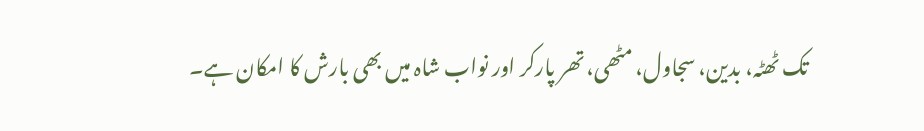تک ٹھٹہ، بدین، سجاول، مٹھی، تھر پارکر اور نواب شاہ میں بھی بارش کا امکان ہے۔